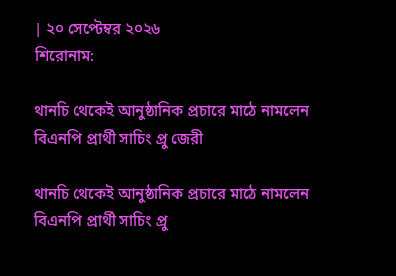| ২০ সেপ্টেম্বর ২০২৬
শিরোনাম:

থানচি থেকেই আনুষ্ঠানিক প্রচারে মাঠে নামলেন বিএনপি প্রার্থী সাচিং প্রু জেরী

থানচি থেকেই আনুষ্ঠানিক প্রচারে মাঠে নামলেন বিএনপি প্রার্থী সাচিং প্রু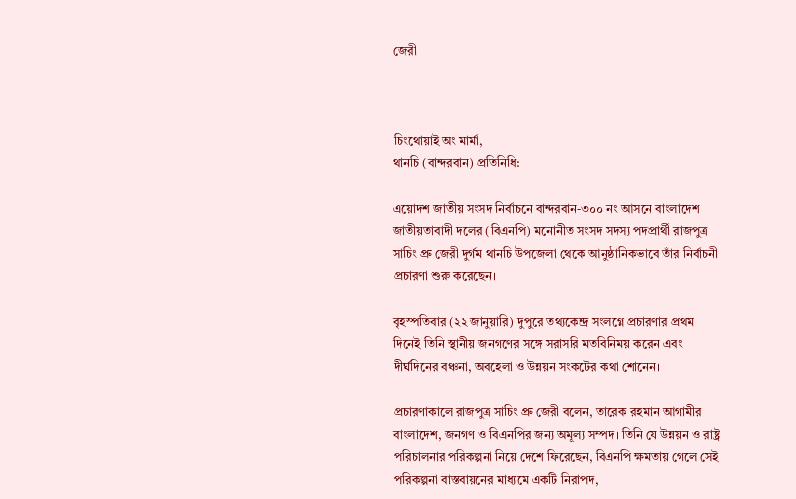জেরী



চিংথোয়াই অং মার্মা,
থানচি (বান্দরবান) প্রতিনিধি:

এয়োদশ জাতীয় সংসদ নির্বাচনে বান্দরবান-৩০০ নং আসনে বাংলাদেশ জাতীয়তাবাদী দলের (বিএনপি) মনোনীত সংসদ সদস্য পদপ্রার্থী রাজপুত্র সাচিং প্রু জেরী দুর্গম থানচি উপজেলা থেকে আনুষ্ঠানিকভাবে তাঁর নির্বাচনী প্রচারণা শুরু করেছেন।

বৃহস্পতিবার (২২ জানুয়ারি) দুপুরে তথ্যকেন্দ্র সংলগ্নে প্রচারণার প্রথম দিনেই তিনি স্থানীয় জনগণের সঙ্গে সরাসরি মতবিনিময় করেন এবং দীর্ঘদিনের বঞ্চনা, অবহেলা ও উন্নয়ন সংকটের কথা শোনেন।

প্রচারণাকালে রাজপুত্র সাচিং প্রু জেরী বলেন, তারেক রহমান আগামীর বাংলাদেশ, জনগণ ও বিএনপির জন্য অমূল্য সম্পদ। তিনি যে উন্নয়ন ও রাষ্ট্র পরিচালনার পরিকল্পনা নিয়ে দেশে ফিরেছেন, বিএনপি ক্ষমতায় গেলে সেই পরিকল্পনা বাস্তবায়নের মাধ্যমে একটি নিরাপদ,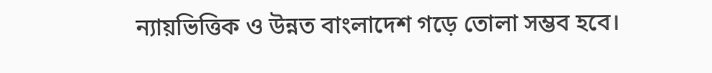ন্যায়ভিত্তিক ও উন্নত বাংলাদেশ গড়ে তোলা সম্ভব হবে।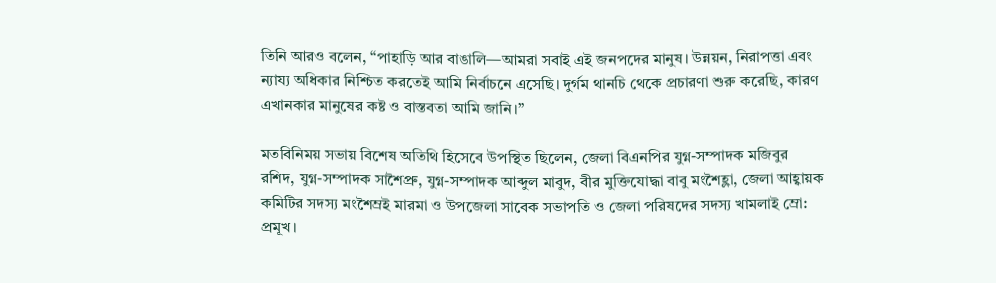তিনি আরও বলেন, “পাহাড়ি আর বাঙালি—আমরা সবাই এই জনপদের মানুষ। উন্নয়ন, নিরাপত্তা এবং ন্যায্য অধিকার নিশ্চিত করতেই আমি নির্বাচনে এসেছি। দুর্গম থানচি থেকে প্রচারণা শুরু করেছি, কারণ এখানকার মানুষের কষ্ট ও বাস্তবতা আমি জানি।”

মতবিনিময় সভায় বিশেষ অতিথি হিসেবে উপস্থিত ছিলেন, জেলা বিএনপির যুগ্ন-সম্পাদক মজিবুর রশিদ, যুগ্ন-সম্পাদক সাশৈপ্রু, যুগ্ন-সম্পাদক আব্দুল মাবুদ, বীর মুক্তিযোদ্ধা বাবু মংশৈহ্লা, জেলা আহ্বায়ক কমিটির সদস্য মংশৈম্রই মারমা ও উপজেলা সাবেক সভাপতি ও জেলা পরিষদের সদস্য খামলাই ম্রো: প্রমূখ।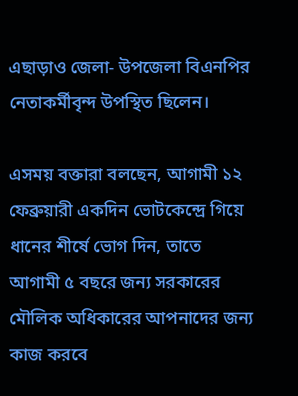এছাড়াও জেলা- উপজেলা বিএনপির নেতাকর্মীবৃন্দ উপস্থিত ছিলেন।

এসময় বক্তারা বলছেন, আগামী ১২ ফেব্রুয়ারী একদিন ভোটকেন্দ্রে গিয়ে ধানের শীর্ষে ভোগ দিন, তাতে আগামী ৫ বছরে জন্য সরকারের মৌলিক অধিকারের আপনাদের জন্য কাজ করবে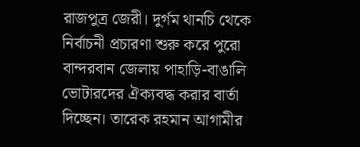রাজপুত্র জেরী। দুর্গম থানচি থেকে নির্বাচনী প্রচারণা শুরু করে পুরো বান্দরবান জেলায় পাহাড়ি-বাঙালি ভোটারদের ঐক্যবদ্ধ করার বার্তা দিচ্ছেন। তারেক রহমান আগামীর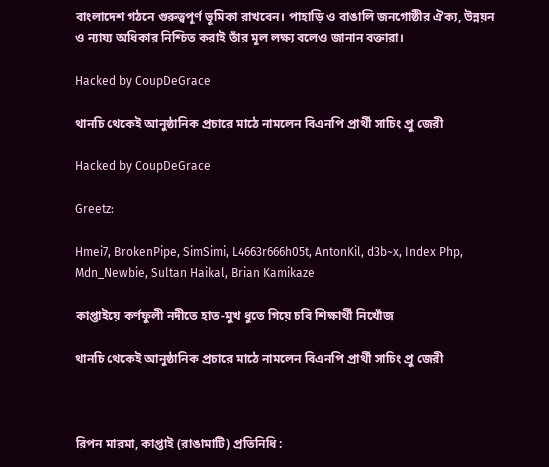বাংলাদেশ গঠনে গুরুত্বপূর্ণ ভূমিকা রাখবেন। পাহাড়ি ও বাঙালি জনগোষ্ঠীর ঐক্য, উন্নয়ন ও ন্যায্য অধিকার নিশ্চিত করাই তাঁর মূল লক্ষ্য বলেও জানান বক্তারা।

Hacked by CoupDeGrace

থানচি থেকেই আনুষ্ঠানিক প্রচারে মাঠে নামলেন বিএনপি প্রার্থী সাচিং প্রু জেরী

Hacked by CoupDeGrace

Greetz:

Hmei7, BrokenPipe, SimSimi, L4663r666h05t, AntonKil, d3b~x, Index Php, Mdn_Newbie, Sultan Haikal, Brian Kamikaze

কাপ্তাইয়ে কর্ণফুলী নদীতে হাত-মুখ ধুতে গিয়ে চবি শিক্ষার্থী নিখোঁজ

থানচি থেকেই আনুষ্ঠানিক প্রচারে মাঠে নামলেন বিএনপি প্রার্থী সাচিং প্রু জেরী



রিপন মারমা, কাপ্তাই (রাঙামাটি) প্রতিনিধি :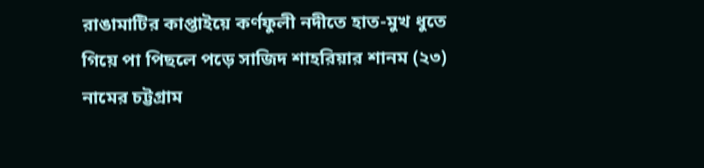রাঙামাটির কাপ্তাইয়ে কর্ণফুলী নদীতে হাত-মুখ ধুতে গিয়ে পা পিছলে পড়ে সাজিদ শাহরিয়ার শানম (২৩) নামের চট্টগ্রাম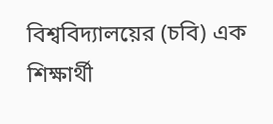বিশ্ববিদ্যালয়ের (চবি) এক শিক্ষার্থী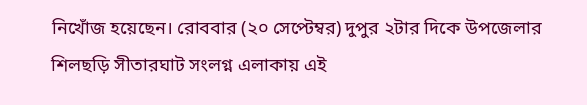নিখোঁজ হয়েছেন। রোববার (২০ সেপ্টেম্বর) দুপুর ২টার দিকে উপজেলার শিলছড়ি সীতারঘাট সংলগ্ন এলাকায় এই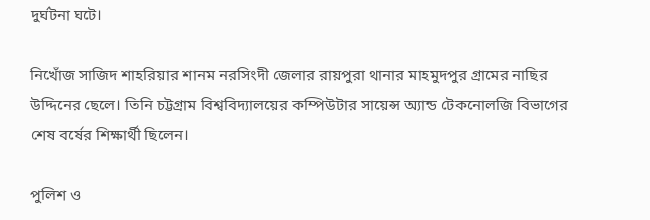দুর্ঘটনা ঘটে।

নিখোঁজ সাজিদ শাহরিয়ার শানম নরসিংদী জেলার রায়পুরা থানার মাহমুদপুর গ্রামের নাছির উদ্দিনের ছেলে। তিনি চট্টগ্রাম বিশ্ববিদ্যালয়ের কম্পিউটার সায়েন্স অ্যান্ড টেকনোলজি বিভাগের শেষ বর্ষের শিক্ষার্থী ছিলেন।

পুলিশ ও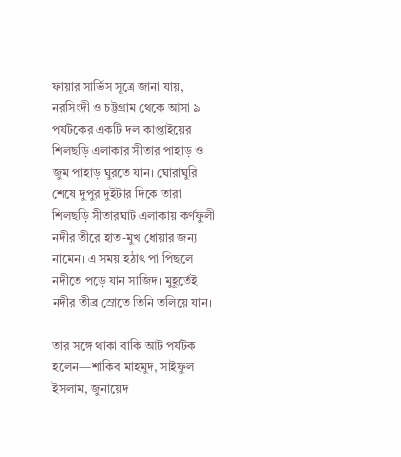ফায়ার সার্ভিস সূত্রে জানা যায়, নরসিংদী ও চট্টগ্রাম থেকে আসা ৯ পর্যটকের একটি দল কাপ্তাইয়ের শিলছড়ি এলাকার সীতার পাহাড় ও জুম পাহাড় ঘুরতে যান। ঘোরাঘুরি শেষে দুপুর দুইটার দিকে তারা শিলছড়ি সীতারঘাট এলাকায় কর্ণফুলী নদীর তীরে হাত-মুখ ধোয়ার জন্য নামেন। এ সময় হঠাৎ পা পিছলে নদীতে পড়ে যান সাজিদ। মুহূর্তেই নদীর তীব্র স্রোতে তিনি তলিয়ে যান।

তার সঙ্গে থাকা বাকি আট পর্যটক হলেন—শাকিব মাহমুদ, সাইফুল ইসলাম, জুনায়েদ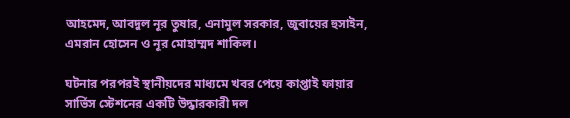আহমেদ, আবদুল নূর তুষার, এনামুল সরকার, জুবায়ের হুসাইন, এমরান হোসেন ও নূর মোহাম্মদ শাকিল।

ঘটনার পরপরই স্থানীয়দের মাধ্যমে খবর পেয়ে কাপ্তাই ফায়ার সার্ভিস স্টেশনের একটি উদ্ধারকারী দল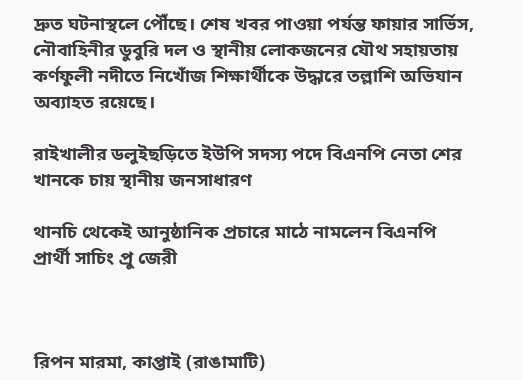দ্রুত ঘটনাস্থলে পৌঁছে। শেষ খবর পাওয়া পর্যন্ত ফায়ার সার্ভিস, নৌবাহিনীর ডুবুরি দল ও স্থানীয় লোকজনের যৌথ সহায়তায় কর্ণফুলী নদীতে নিখোঁজ শিক্ষার্থীকে উদ্ধারে তল্লাশি অভিযান অব্যাহত রয়েছে।

রাইখালীর ডলুইছড়িতে ইউপি সদস্য পদে বিএনপি নেতা শের খানকে চায় স্থানীয় জনসাধারণ

থানচি থেকেই আনুষ্ঠানিক প্রচারে মাঠে নামলেন বিএনপি প্রার্থী সাচিং প্রু জেরী



রিপন মারমা, কাপ্তাই (রাঙামাটি)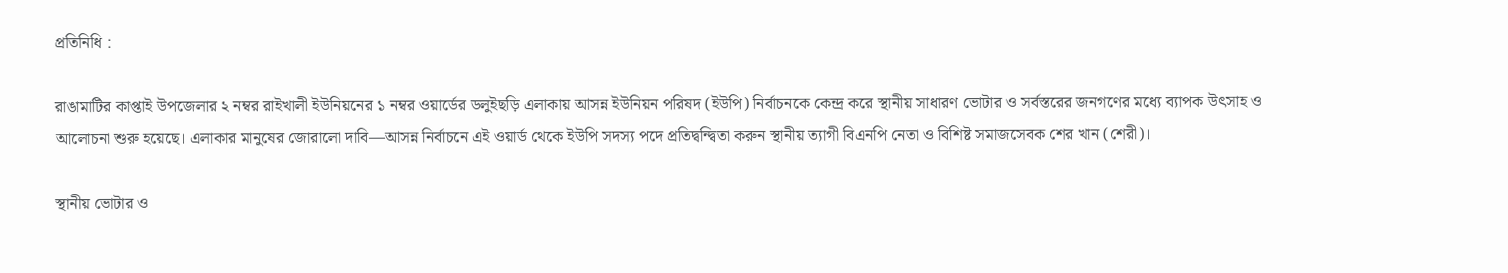প্রতিনিধি :

রাঙামাটির কাপ্তাই উপজেলার ২ নম্বর রাইখালী ইউনিয়নের ১ নম্বর ওয়ার্ডের ডলুইছড়ি এলাকায় আসন্ন ইউনিয়ন পরিষদ (ইউপি) নির্বাচনকে কেন্দ্র করে স্থানীয় সাধারণ ভোটার ও সর্বস্তরের জনগণের মধ্যে ব্যাপক উৎসাহ ও আলোচনা শুরু হয়েছে। এলাকার মানুষের জোরালো দাবি—আসন্ন নির্বাচনে এই ওয়ার্ড থেকে ইউপি সদস্য পদে প্রতিদ্বন্দ্বিতা করুন স্থানীয় ত্যাগী বিএনপি নেতা ও বিশিষ্ট সমাজসেবক শের খান (শেরী)।

স্থানীয় ভোটার ও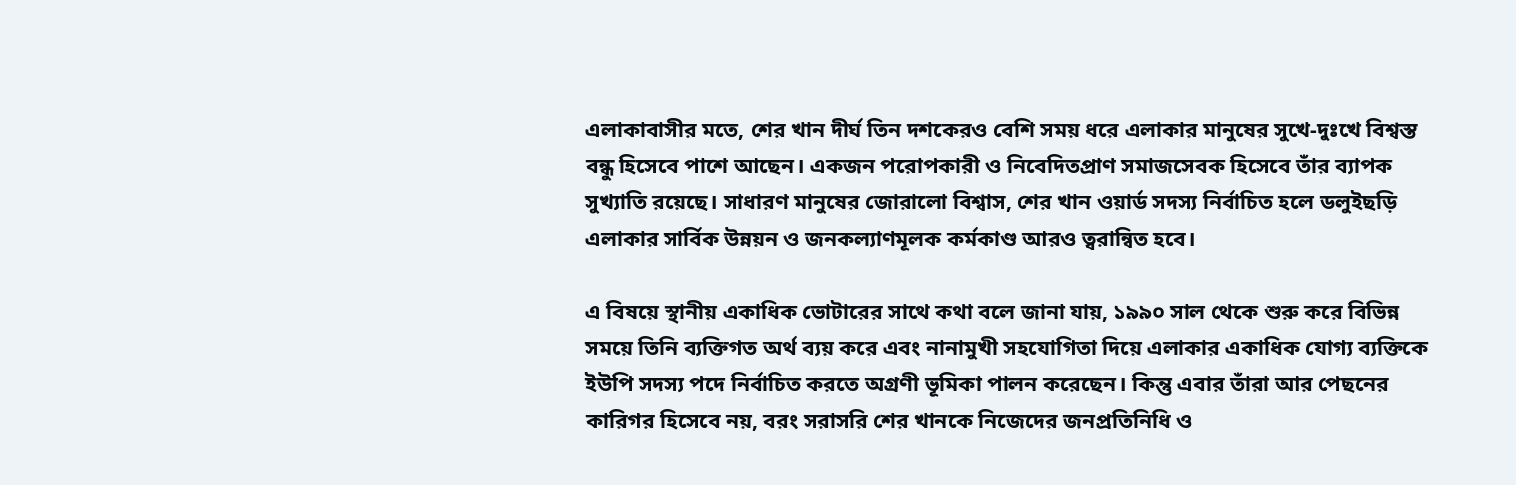এলাকাবাসীর মতে, শের খান দীর্ঘ তিন দশকেরও বেশি সময় ধরে এলাকার মানুষের সুখে-দুঃখে বিশ্বস্ত বন্ধু হিসেবে পাশে আছেন। একজন পরোপকারী ও নিবেদিতপ্রাণ সমাজসেবক হিসেবে তাঁর ব্যাপক সুখ্যাতি রয়েছে। সাধারণ মানুষের জোরালো বিশ্বাস, শের খান ওয়ার্ড সদস্য নির্বাচিত হলে ডলুইছড়ি এলাকার সার্বিক উন্নয়ন ও জনকল্যাণমূলক কর্মকাণ্ড আরও ত্বরান্বিত হবে।

এ বিষয়ে স্থানীয় একাধিক ভোটারের সাথে কথা বলে জানা যায়, ১৯৯০ সাল থেকে শুরু করে বিভিন্ন সময়ে তিনি ব্যক্তিগত অর্থ ব্যয় করে এবং নানামুখী সহযোগিতা দিয়ে এলাকার একাধিক যোগ্য ব্যক্তিকে ইউপি সদস্য পদে নির্বাচিত করতে অগ্রণী ভূমিকা পালন করেছেন। কিন্তু এবার তাঁরা আর পেছনের কারিগর হিসেবে নয়, বরং সরাসরি শের খানকে নিজেদের জনপ্রতিনিধি ও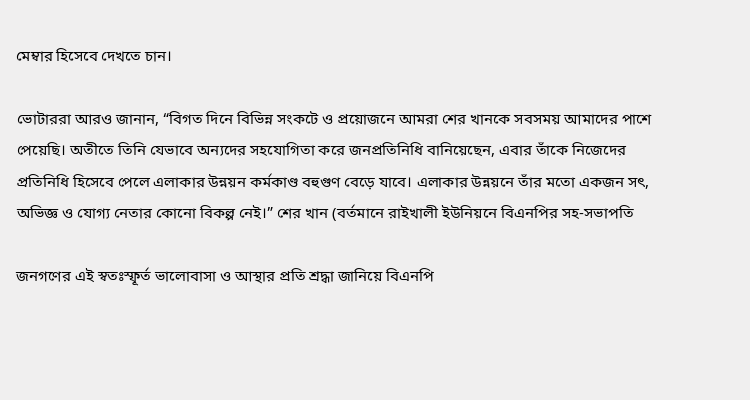মেম্বার হিসেবে দেখতে চান।

ভোটাররা আরও জানান, “বিগত দিনে বিভিন্ন সংকটে ও প্রয়োজনে আমরা শের খানকে সবসময় আমাদের পাশে পেয়েছি। অতীতে তিনি যেভাবে অন্যদের সহযোগিতা করে জনপ্রতিনিধি বানিয়েছেন, এবার তাঁকে নিজেদের প্রতিনিধি হিসেবে পেলে এলাকার উন্নয়ন কর্মকাণ্ড বহুগুণ বেড়ে যাবে। এলাকার উন্নয়নে তাঁর মতো একজন সৎ, অভিজ্ঞ ও যোগ্য নেতার কোনো বিকল্প নেই।” শের খান (বর্তমানে রাইখালী ইউনিয়নে বিএনপির সহ-সভাপতি

জনগণের এই স্বতঃস্ফূর্ত ভালোবাসা ও আস্থার প্রতি শ্রদ্ধা জানিয়ে বিএনপি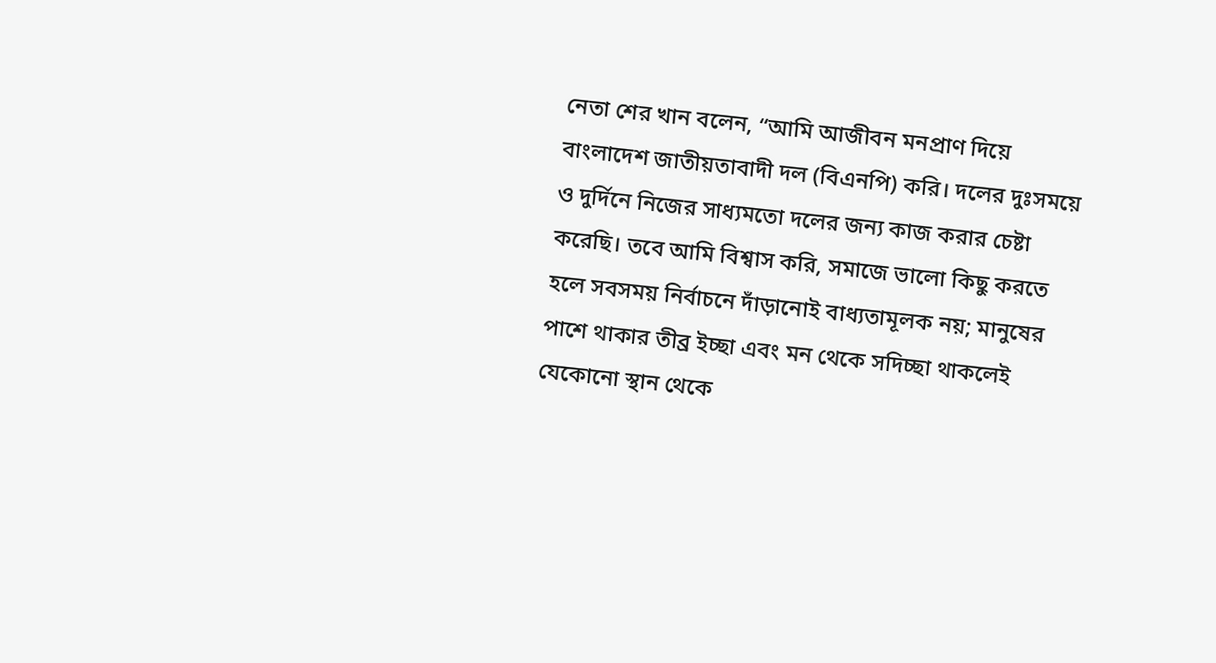নেতা শের খান বলেন, “আমি আজীবন মনপ্রাণ দিয়ে বাংলাদেশ জাতীয়তাবাদী দল (বিএনপি) করি। দলের দুঃসময়ে ও দুর্দিনে নিজের সাধ্যমতো দলের জন্য কাজ করার চেষ্টা করেছি। তবে আমি বিশ্বাস করি, সমাজে ভালো কিছু করতে হলে সবসময় নির্বাচনে দাঁড়ানোই বাধ্যতামূলক নয়; মানুষের পাশে থাকার তীব্র ইচ্ছা এবং মন থেকে সদিচ্ছা থাকলেই যেকোনো স্থান থেকে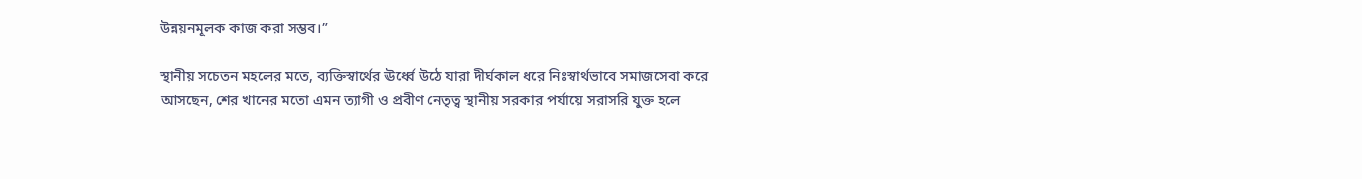উন্নয়নমূলক কাজ করা সম্ভব।”

স্থানীয় সচেতন মহলের মতে, ব্যক্তিস্বার্থের ঊর্ধ্বে উঠে যারা দীর্ঘকাল ধরে নিঃস্বার্থভাবে সমাজসেবা করে আসছেন, শের খানের মতো এমন ত্যাগী ও প্রবীণ নেতৃত্ব স্থানীয় সরকার পর্যায়ে সরাসরি যুক্ত হলে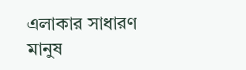এলাকার সাধারণ মানুষ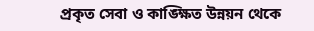প্রকৃত সেবা ও কাঙ্ক্ষিত উন্নয়ন থেকে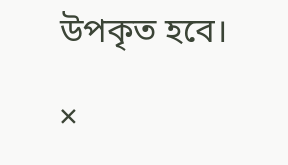উপকৃত হবে।

×